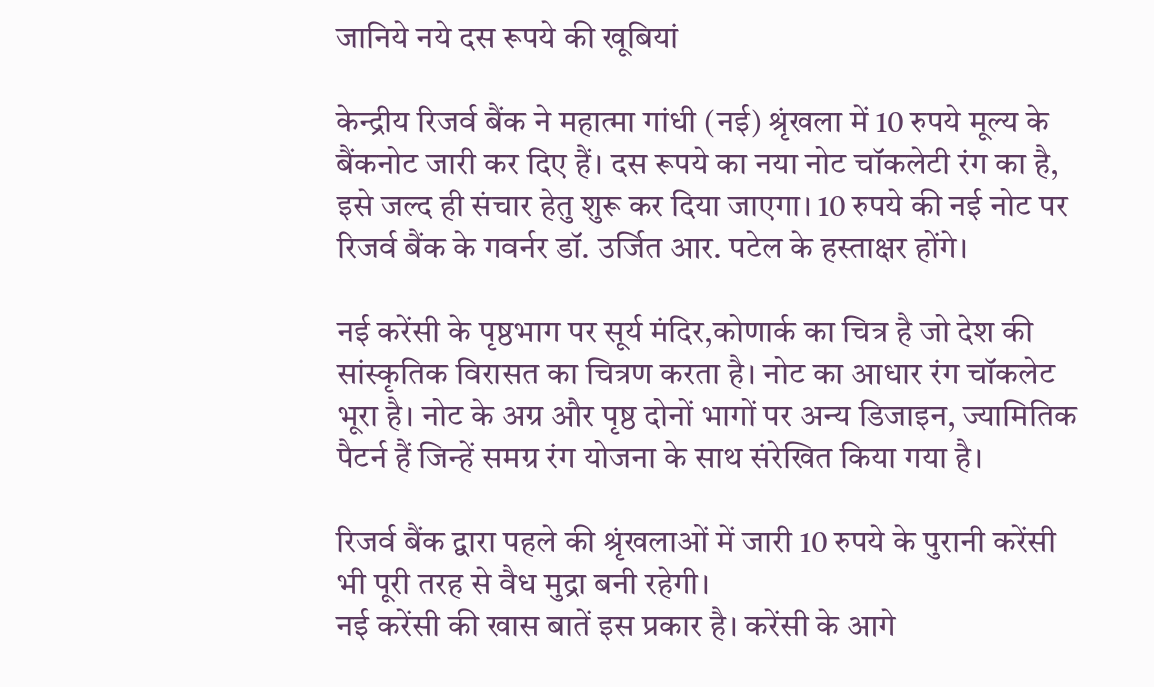जानिये नये दस रूपये की खूबियां

केन्द्रीय रिजर्व बैंक ने महात्मा गांधी (नई) श्रृंखला में 10 रुपये मूल्य के बैंकनोट जारी कर दिए हैं। दस रूपये का नया नोट चॉकलेटी रंग का है, इसे जल्द ही संचार हेतु शुरू कर दिया जाएगा। 10 रुपये की नई नोट पर रिजर्व बैंक के गवर्नर डॉ. उर्जित आर. पटेल के हस्ताक्षर होंगे।

नई करेंसी के पृष्ठभाग पर सूर्य मंदिर,कोणार्क का चित्र है जो देश की सांस्कृतिक विरासत का चित्रण करता है। नोट का आधार रंग चॉकलेट भूरा है। नोट के अग्र और पृष्ठ दोनों भागों पर अन्य डिजाइन, ज्यामितिक पैटर्न हैं जिन्हें समग्र रंग योजना के साथ संरेखित किया गया है।

रिजर्व बैंक द्वारा पहले की श्रृंखलाओं में जारी 10 रुपये के पुरानी करेंसी भी पूरी तरह से वैध मुद्रा बनी रहेगी।
नई करेंसी की खास बातें इस प्रकार है। करेंसी के आगे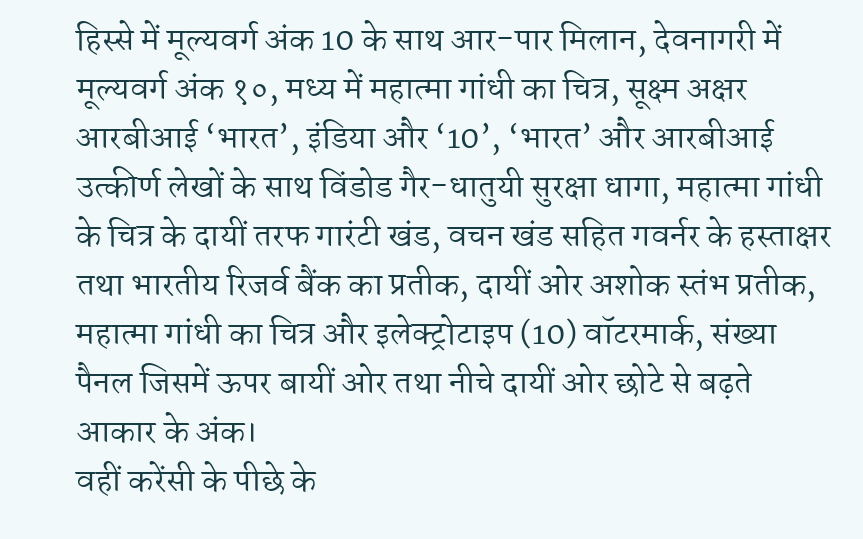हिस्से में मूल्यवर्ग अंक 10 के साथ आर-पार मिलान, देवनागरी में मूल्यवर्ग अंक १०, मध्य में महात्मा गांधी का चित्र, सूक्ष्म अक्षर आरबीआई ‘भारत’, इंडिया और ‘10’, ‘भारत’ और आरबीआई उत्कीर्ण लेखों के साथ विंडोड गैर-धातुयी सुरक्षा धागा, महात्मा गांधी के चित्र के दायीं तरफ गारंटी खंड, वचन खंड सहित गवर्नर के हस्ताक्षर तथा भारतीय रिजर्व बैंक का प्रतीक, दायीं ओर अशोक स्तंभ प्रतीक, महात्मा गांधी का चित्र और इलेक्ट्रोटाइप (10) वॉटरमार्क, संख्या पैनल जिसमें ऊपर बायीं ओर तथा नीचे दायीं ओर छोटे से बढ़ते आकार के अंक।
वहीं करेंसी के पीछे के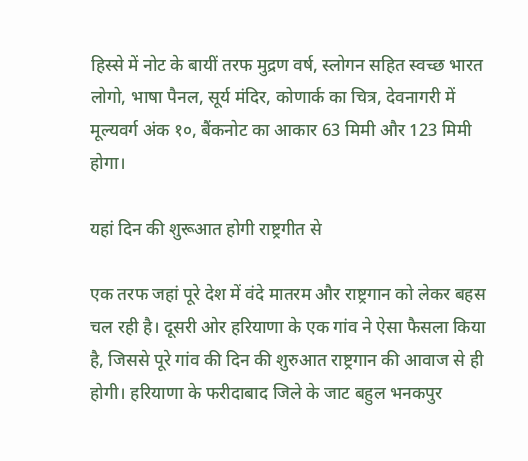हिस्से में नोट के बायीं तरफ मुद्रण वर्ष, स्लोगन सहित स्वच्छ भारत लोगो, भाषा पैनल, सूर्य मंदिर, कोणार्क का चित्र, देवनागरी में मूल्यवर्ग अंक १०, बैंकनोट का आकार 63 मिमी और 123 मिमी होगा।

यहां दिन की शुरूआत होगी राष्ट्रगीत से

एक तरफ जहां पूरे देश में वंदे मातरम और राष्ट्रगान को लेकर बहस चल रही है। दूसरी ओर हरियाणा के एक गांव ने ऐसा फैसला किया है, जिससे पूरे गांव की दिन की शुरुआत राष्ट्रगान की आवाज से ही होगी। हरियाणा के फरीदाबाद जिले के जाट बहुल भनकपुर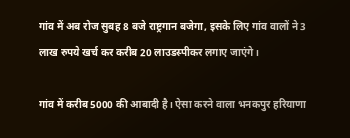गांव में अब रोज सुबह 8 बजे राष्ट्रगान बजेगा, इसके लिए गांव वालों ने 3 लाख रुपये खर्च कर करीब 20 लाउडस्पीकर लगाए जाएंगे।

गांव में करीब 5000 की आबादी है। ऐसा करने वाला भनकपुर हरियाणा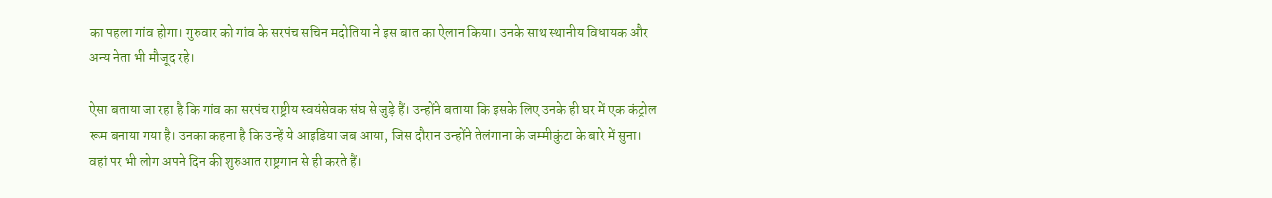का पहला गांव होगा। गुरुवार को गांव के सरपंच सचिन मदोतिया ने इस बात का ऐलान किया। उनके साथ स्थानीय विधायक और अन्य नेता भी मौजूद रहे।

ऐसा बताया जा रहा है कि गांव का सरपंच राष्ट्रीय स्वयंसेवक संघ से जुड़े हैं। उन्होंने बताया कि इसके लिए उनके ही घर में एक कंट्रोल रूम बनाया गया है। उनका कहना है कि उन्हें ये आइडिया जब आया, जिस दौरान उन्होंने तेलंगाना के जम्मीकुंटा के बारे में सुना। वहां पर भी लोग अपने दिन की शुरुआत राष्ट्रगान से ही करते हैं।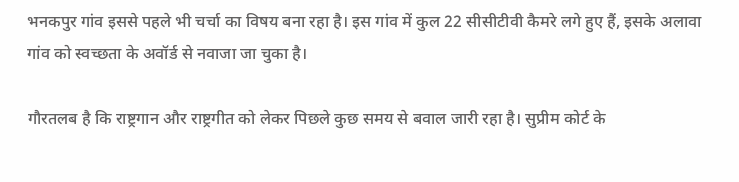भनकपुर गांव इससे पहले भी चर्चा का विषय बना रहा है। इस गांव में कुल 22 सीसीटीवी कैमरे लगे हुए हैं, इसके अलावा गांव को स्वच्छता के अवॉर्ड से नवाजा जा चुका है।

गौरतलब है कि राष्ट्रगान और राष्ट्रगीत को लेकर पिछले कुछ समय से बवाल जारी रहा है। सुप्रीम कोर्ट के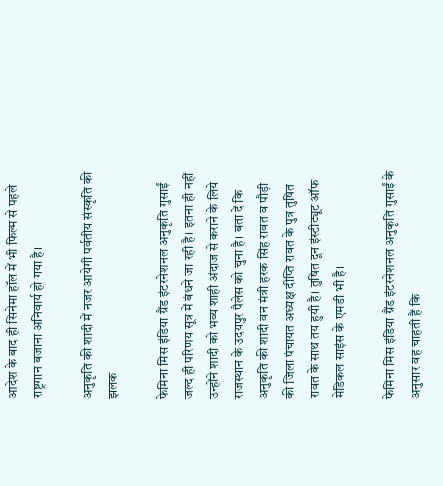आदेश के बाद ही सिनेमा हॉल में भी फिल्म से पहले राष्ट्रगान बजाना अनिवार्य हो गया है।

अनुकृति की शादी में नजर आयेगी पर्वतीय संस्कृति की झलक

फेमिना मिस इंडिया ग्रैंड इंटरनेशनल अनुकृति गुसाईं जल्द ही परिणय सूत्र में बंधने जा रही है। इतना ही नहीं उन्होंने शादी को भव्य शाही अंदाज से कराने के लिये राजस्थान के उदयपुर पैलेस को चुना है। बता दें कि अनुकृति की शादी वन मंत्री हरक सिंह रावत व पौड़ी की जिला पंचायत अध्यक्ष दीप्ति रावत के पुत्र तुषित रावत के साथ तय हुयी है। तुषित दून इंस्टीट्यूट ऑफ मेडिकल साइंस के एमडी भी है।

फेमिना मिस इंडिया ग्रैंड इंटरनेशनल अनुकृति गुसाईं के अनुसार वह चाहती हैं कि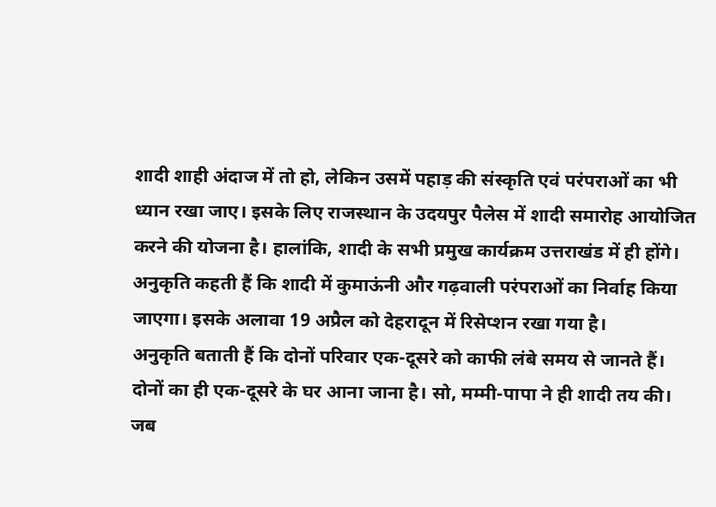शादी शाही अंदाज में तो हो, लेकिन उसमें पहाड़ की संस्कृति एवं परंपराओं का भी ध्यान रखा जाए। इसके लिए राजस्थान के उदयपुर पैलेस में शादी समारोह आयोजित करने की योजना है। हालांकि, शादी के सभी प्रमुख कार्यक्रम उत्तराखंड में ही होंगे। अनुकृति कहती हैं कि शादी में कुमाऊंनी और गढ़वाली परंपराओं का निर्वाह किया जाएगा। इसके अलावा 19 अप्रैल को देहरादून में रिसेप्शन रखा गया है।
अनुकृति बताती हैं कि दोनों परिवार एक-दूसरे को काफी लंबे समय से जानते हैं। दोनों का ही एक-दूसरे के घर आना जाना है। सो, मम्मी-पापा ने ही शादी तय की। जब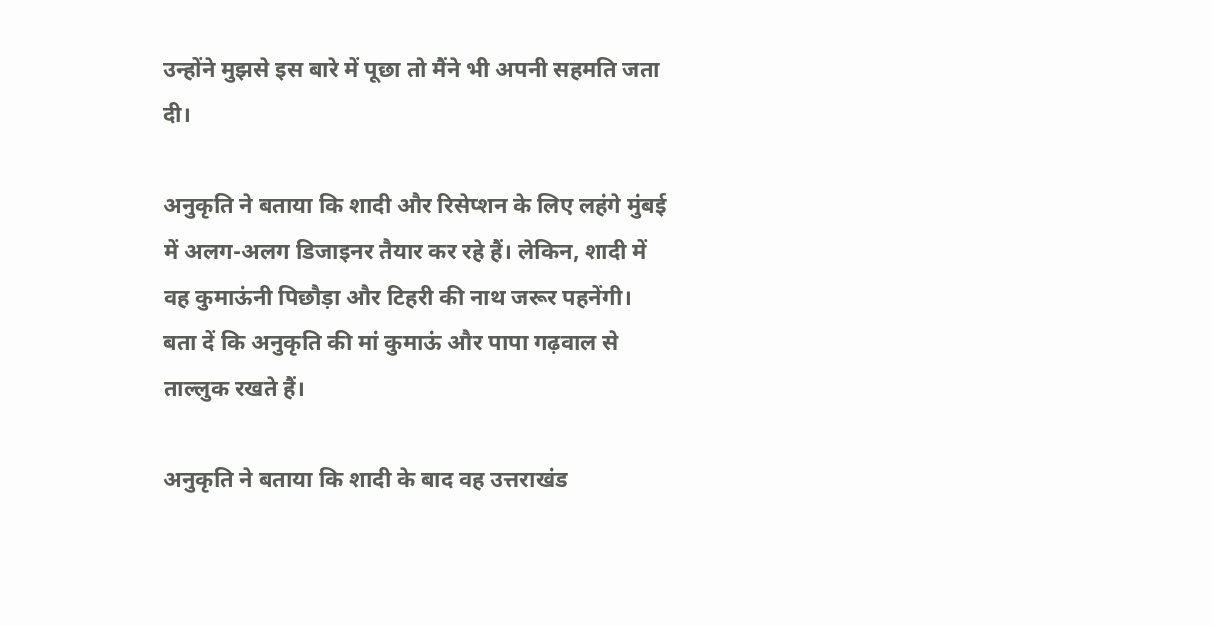उन्होंने मुझसे इस बारे में पूछा तो मैंने भी अपनी सहमति जता दी।

अनुकृति ने बताया कि शादी और रिसेप्शन के लिए लहंगे मुंबई में अलग-अलग डिजाइनर तैयार कर रहे हैं। लेकिन, शादी में वह कुमाऊंनी पिछौड़ा और टिहरी की नाथ जरूर पहनेंगी। बता दें कि अनुकृति की मां कुमाऊं और पापा गढ़वाल से ताल्लुक रखते हैं।

अनुकृति ने बताया कि शादी के बाद वह उत्तराखंड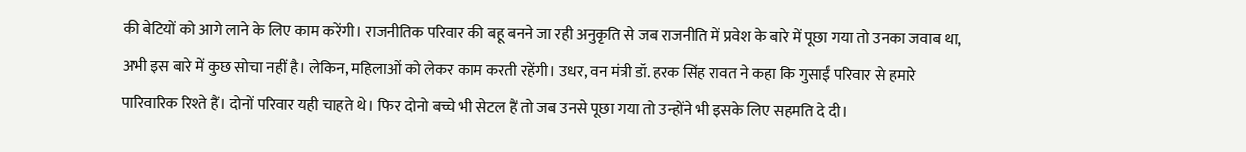की बेटियों को आगे लाने के लिए काम करेंगी। राजनीतिक परिवार की बहू बनने जा रही अनुकृति से जब राजनीति में प्रवेश के बारे में पूछा गया तो उनका जवाब था, अभी इस बारे में कुछ सोचा नहीं है। लेकिन, महिलाओं को लेकर काम करती रहेंगी। उधर, वन मंत्री डॉ. हरक सिंह रावत ने कहा कि गुसाईं परिवार से हमारे पारिवारिक रिश्ते हैं। दोनों परिवार यही चाहते थे। फिर दोनो बच्चे भी सेटल हैं तो जब उनसे पूछा गया तो उन्होंने भी इसके लिए सहमति दे दी।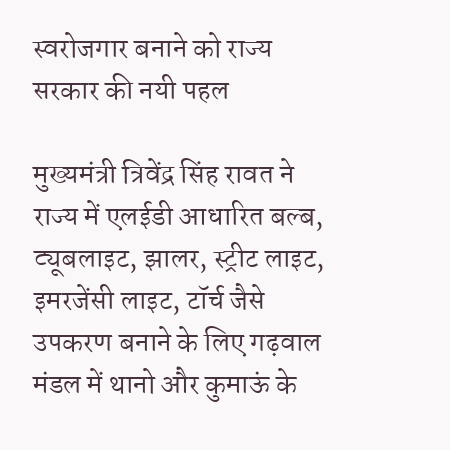स्वरोजगार बनाने को राज्य सरकार की नयी पहल

मुख्यमंत्री त्रिवेंद्र सिंह रावत ने राज्य में एलईडी आधारित बल्ब, ट्यूबलाइट, झालर, स्ट्रीट लाइट, इमरजेंसी लाइट, टॉर्च जैसे उपकरण बनाने के लिए गढ़वाल मंडल में थानो और कुमाऊं के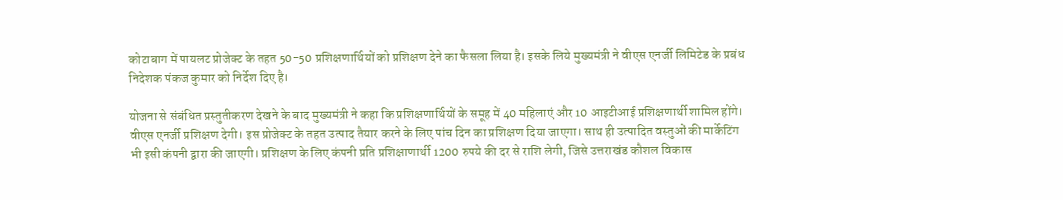कोटाबाग में पायलट प्रोजेक्ट के तहत 50-50 प्रशिक्षणार्थियों को प्रशिक्षण देने का फैसला लिया है। इसके लिये मुख्यमंत्री ने वीएस एनर्जी लिमिटेड के प्रबंध निदेशक पंकज कुमार को निर्देश दिए है।

योजना से संबंधित प्रस्तुतीकरण देखने के बाद मुख्यमंत्री ने कहा कि प्रशिक्षणार्थियों के समूह में 40 महिलाएं और 10 आइटीआई प्रशिक्षणार्थी शामिल होंगे। वीएस एनर्जी प्रशिक्षण देगी। इस प्रोजेक्ट के तहत उत्पाद तैयार करने के लिए पांच दिन का प्रशिक्षण दिया जाएगा। साथ ही उत्पादित वस्तुओं की मार्केटिंग भी इसी कंपनी द्वारा की जाएगी। प्रशिक्षण के लिए कंपनी प्रति प्रशिक्षाणार्थी 1200 रुपये की दर से राशि लेगी, जिसे उत्तराखंड कौशल विकास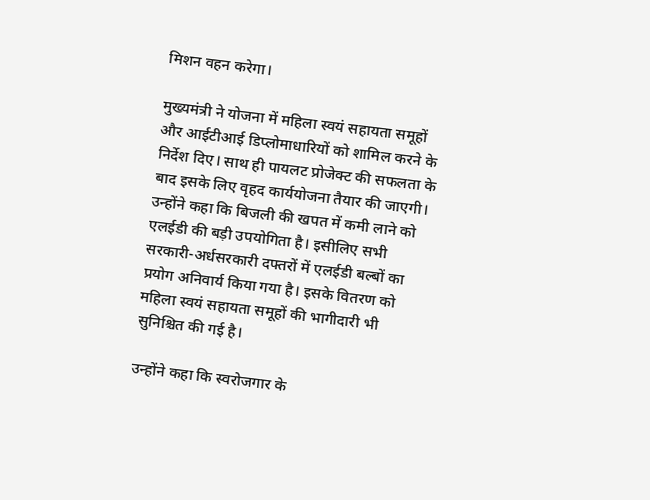मिशन वहन करेगा।

मुख्यमंत्री ने योजना में महिला स्वयं सहायता समूहों और आईटीआई डिप्लोमाधारियों को शामिल करने के निर्देश दिए। साथ ही पायलट प्रोजेक्ट की सफलता के बाद इसके लिए वृहद कार्ययोजना तैयार की जाएगी। उन्होंने कहा कि बिजली की खपत में कमी लाने को एलईडी की बड़ी उपयोगिता है। इसीलिए सभी सरकारी-अर्धसरकारी दफ्तरों में एलईडी बल्बों का प्रयोग अनिवार्य किया गया है। इसके वितरण को महिला स्वयं सहायता समूहों की भागीदारी भी सुनिश्चित की गई है।

उन्होंने कहा कि स्वरोजगार के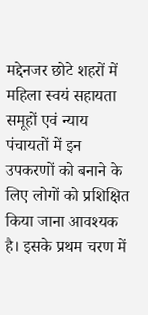मद्देनजर छोटे शहरों में महिला स्वयं सहायता समूहों एवं न्याय पंचायतों में इन उपकरणों को बनाने के लिए लोगों को प्रशिक्षित किया जाना आवश्यक है। इसके प्रथम चरण में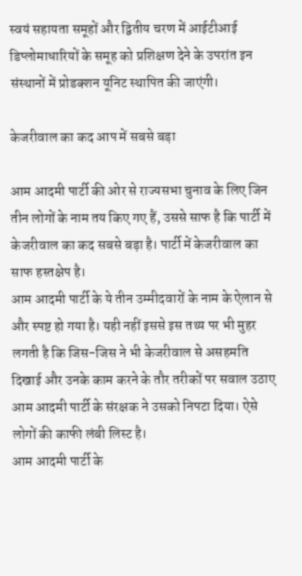स्वयं सहायता समूहों और द्वितीय चरण में आईटीआई डिप्लोमाधारियों के समूह को प्रशिक्षण देने के उपरांत इन संस्थानों में प्रोडक्शन यूनिट स्थापित की जाएंगी।

केजरीवाल का कद आप में सबसे बड़ा

आम आदमी पार्टी की ओर से राज्यसभा चुनाव के लिए जिन तीन लोगों के नाम तय किए गए हैं, उससे साफ है कि पार्टी में केजरीवाल का कद सबसे बड़ा है। पार्टी में केजरीवाल का साफ हस्तक्षेप है।
आम आदमी पार्टी के ये तीन उम्मीदवारों के नाम के ऐलान से और स्पष्ट हो गया है। यही नहीं इससे इस तथ्य पर भी मुहर लगती है कि जिस-जिस ने भी केजरीवाल से असहमति दिखाई और उनके काम करने के तौर तरीकों पर सवाल उठाए आम आदमी पार्टी के संरक्षक ने उसको निपटा दिया। ऐसे लोगों की काफी लंबी लिस्ट है।
आम आदमी पार्टी के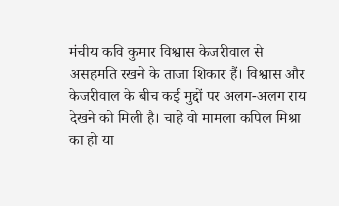मंचीय कवि कुमार विश्वास केजरीवाल से असहमति रखने के ताजा शिकार हैं। विश्वास और केजरीवाल के बीच कई मुद्दों पर अलग-अलग राय देखने को मिली है। चाहे वो मामला कपिल मिश्रा का हो या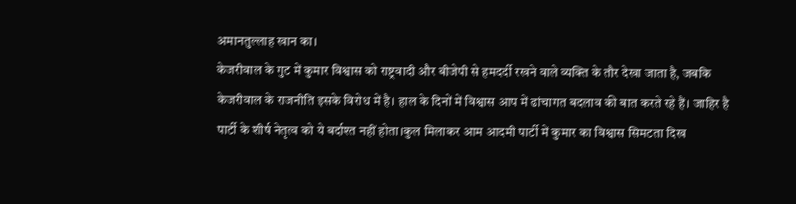अमानतुल्लाह खान का।
केजरीवाल के गुट में कुमार विश्वास को राष्ट्रवादी और बीजेपी से हमदर्दी रखने वाले व्यक्ति के तौर देखा जाता है, जबकि केजरीवाल के राजनीति इसके विरोध में है। हाल के दिनों में विश्वास आप में ढांचागत बदलाव की बात करते रहे हैं। जाहिर है पार्टी के शीर्ष नेतृत्व को ये बर्दाश्त नहीं होता।कुल मिलाकर आम आदमी पार्टी में कुमार का विश्वास सिमटता दिख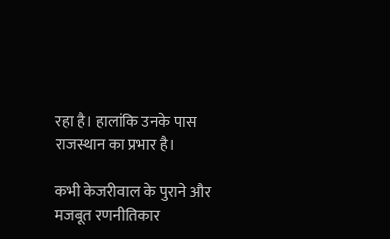रहा है। हालांकि उनके पास राजस्थान का प्रभार है।

कभी केजरीवाल के पुराने और मजबूत रणनीतिकार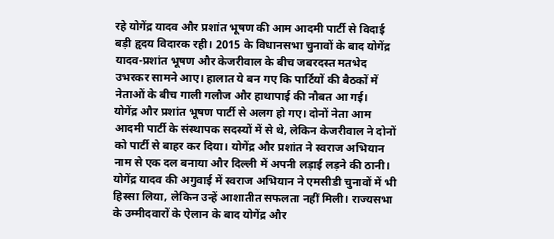रहे योगेंद्र यादव और प्रशांत भूषण की आम आदमी पार्टी से विदाई बड़ी हृदय विदारक रही। 2015 के विधानसभा चुनावों के बाद योगेंद्र यादव-प्रशांत भूषण और केजरीवाल के बीच जबरदस्त मतभेद उभरकर सामने आए। हालात ये बन गए कि पार्टियों की बैठकों में नेताओं के बीच गाली गलौज और हाथापाई की नौबत आ गई।
योगेंद्र और प्रशांत भूषण पार्टी से अलग हो गए। दोनों नेता आम आदमी पार्टी के संस्थापक सदस्यों में से थे, लेकिन केजरीवाल ने दोनों को पार्टी से बाहर कर दिया। योगेंद्र और प्रशांत ने स्वराज अभियान नाम से एक दल बनाया और दिल्ली में अपनी लड़ाई लड़ने की ठानी।
योगेंद्र यादव की अगुवाई में स्वराज अभियान ने एमसीडी चुनावों में भी हिस्सा लिया, लेकिन उन्हें आशातीत सफलता नहीं मिली। राज्यसभा के उम्मीदवारों के ऐलान के बाद योगेंद्र और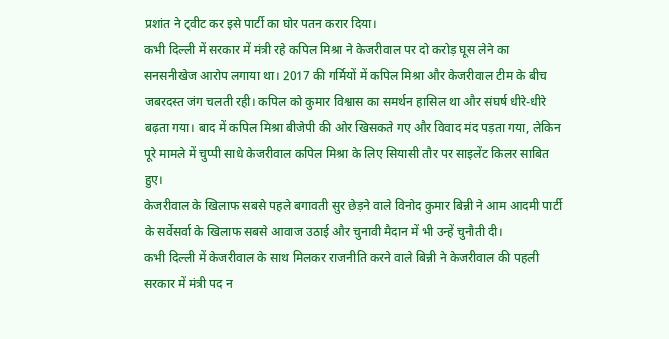प्रशांत ने ट्वीट कर इसे पार्टी का घोर पतन करार दिया।
कभी दिल्ली में सरकार में मंत्री रहे कपिल मिश्रा ने केजरीवाल पर दो करोड़ घूस लेने का सनसनीखेज आरोप लगाया था। 2017 की गर्मियों में कपिल मिश्रा और केजरीवाल टीम के बीच जबरदस्त जंग चलती रही। कपिल को कुमार विश्वास का समर्थन हासिल था और संघर्ष धीरे-धीरे बढ़ता गया। बाद में कपिल मिश्रा बीजेपी की ओर खिसकते गए और विवाद मंद पड़ता गया, लेकिन पूरे मामले में चुप्पी साधे केजरीवाल कपिल मिश्रा के लिए सियासी तौर पर साइलेंट किलर साबित हुए।
केजरीवाल के खिलाफ सबसे पहले बगावती सुर छेड़ने वाले विनोद कुमार बिन्नी ने आम आदमी पार्टी के सर्वेसर्वा के खिलाफ सबसे आवाज उठाई और चुनावी मैदान में भी उन्हें चुनौती दी।
कभी दिल्ली में केजरीवाल के साथ मिलकर राजनीति करने वाले बिन्नी ने केजरीवाल की पहली सरकार में मंत्री पद न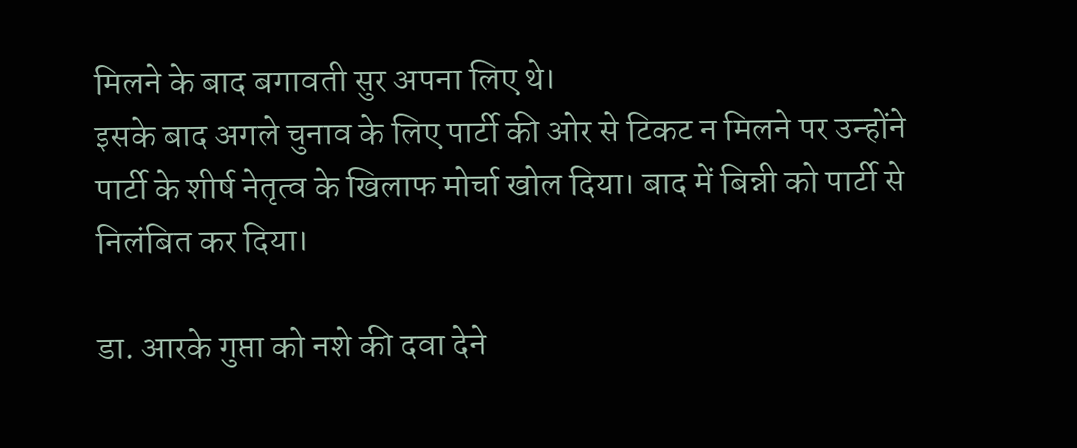मिलने के बाद बगावती सुर अपना लिए थे।
इसके बाद अगले चुनाव के लिए पार्टी की ओर से टिकट न मिलने पर उन्होंने पार्टी के शीर्ष नेतृत्व के खिलाफ मोर्चा खोल दिया। बाद में बिन्नी को पार्टी से निलंबित कर दिया।

डा. आरके गुप्ता को नशे की दवा देने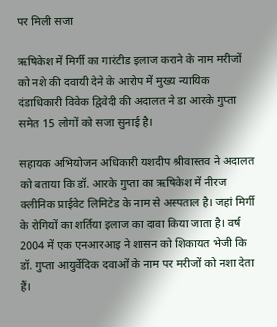पर मिली सजा

ऋषिकेश में मिर्गी का गारंटीड इलाज कराने के नाम मरीजों को नशे की दवायी देने के आरोप में मुख्य न्यायिक दंडाधिकारी विवेक द्विवेदी की अदालत ने डा आरके गुप्ता समेत 15 लोगों को सजा सुनाई है।

सहायक अभियोजन अधिकारी यशदीप श्रीवास्तव ने अदालत को बताया कि डॉ. आरके गुप्ता का ऋषिकेश में नीरज क्लीनिक प्राईवेट लिमिटेड के नाम से अस्पताल है। जहां मिर्गी के रोगियों का शर्तिया इलाज का दावा किया जाता है। वर्ष 2004 में एक एनआरआइ ने शासन को शिकायत भेजी कि डॉ. गुप्ता आयुर्वेदिक दवाओं के नाम पर मरीजों को नशा देता हैं।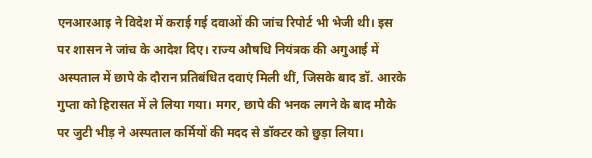एनआरआइ ने विदेश में कराई गई दवाओं की जांच रिपोर्ट भी भेजी थी। इस पर शासन ने जांच के आदेश दिए। राज्य औषधि नियंत्रक की अगुआई में अस्पताल में छापे के दौरान प्रतिबंधित दवाएं मिली थीं, जिसके बाद डॉ. आरके गुप्ता को हिरासत में ले लिया गया। मगर, छापे की भनक लगने के बाद मौके पर जुटी भीड़ ने अस्पताल कर्मियों की मदद से डॉक्टर को छुड़ा लिया।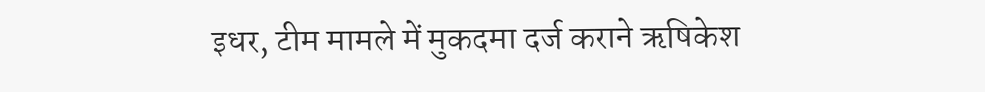इधर, टीम मामले में मुकदमा दर्ज कराने ऋषिकेश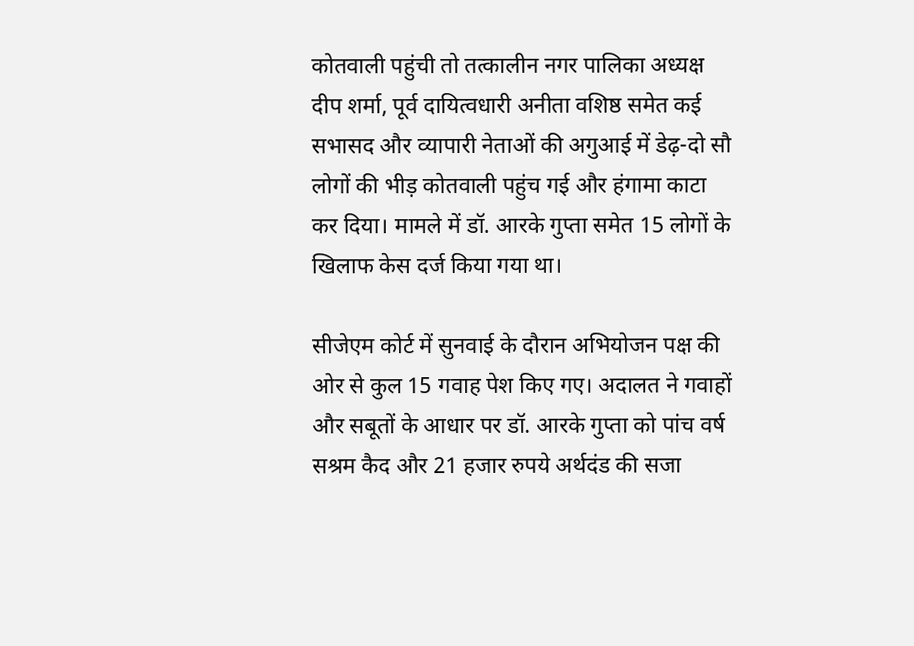कोतवाली पहुंची तो तत्कालीन नगर पालिका अध्यक्ष दीप शर्मा, पूर्व दायित्वधारी अनीता वशिष्ठ समेत कई सभासद और व्यापारी नेताओं की अगुआई में डेढ़-दो सौ लोगों की भीड़ कोतवाली पहुंच गई और हंगामा काटा कर दिया। मामले में डॉ. आरके गुप्ता समेत 15 लोगों के खिलाफ केस दर्ज किया गया था।

सीजेएम कोर्ट में सुनवाई के दौरान अभियोजन पक्ष की ओर से कुल 15 गवाह पेश किए गए। अदालत ने गवाहों और सबूतों के आधार पर डॉ. आरके गुप्ता को पांच वर्ष सश्रम कैद और 21 हजार रुपये अर्थदंड की सजा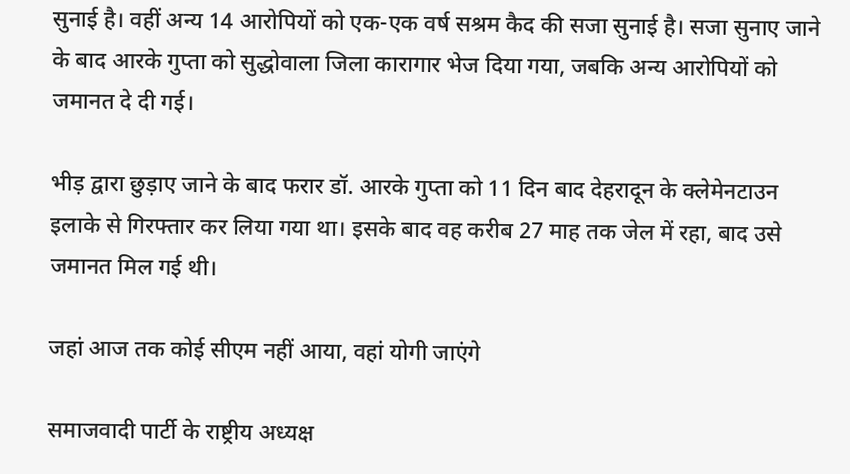सुनाई है। वहीं अन्य 14 आरोपियों को एक-एक वर्ष सश्रम कैद की सजा सुनाई है। सजा सुनाए जाने के बाद आरके गुप्ता को सुद्धोवाला जिला कारागार भेज दिया गया, जबकि अन्य आरोपियों को जमानत दे दी गई।

भीड़ द्वारा छुड़ाए जाने के बाद फरार डॉ. आरके गुप्ता को 11 दिन बाद देहरादून के क्लेमेनटाउन इलाके से गिरफ्तार कर लिया गया था। इसके बाद वह करीब 27 माह तक जेल में रहा, बाद उसे जमानत मिल गई थी।

जहां आज तक कोई सीएम नहीं आया, वहां योगी जाएंगे

समाजवादी पार्टी के राष्ट्रीय अध्यक्ष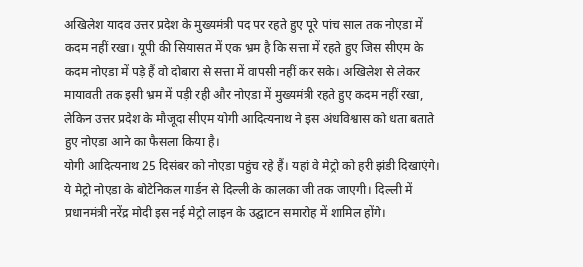अखिलेश यादव उत्तर प्रदेश के मुख्यमंत्री पद पर रहते हुए पूरे पांच साल तक नोएडा में कदम नहीं रखा। यूपी की सियासत में एक भ्रम है कि सत्ता में रहते हुए जिस सीएम के कदम नोएडा में पड़े हैं वो दोबारा से सत्ता में वापसी नहीं कर सके। अखिलेश से लेकर मायावती तक इसी भ्रम में पड़ी रही और नोएडा में मुख्यमंत्री रहते हुए कदम नहीं रखा, लेकिन उत्तर प्रदेश के मौजूदा सीएम योगी आदित्यनाथ ने इस अंधविश्वास को धता बताते हुए नोएडा आने का फैसला किया है।
योगी आदित्यनाथ 25 दिसंबर को नोएडा पहुंच रहे हैं। यहां वे मेट्रो को हरी झंडी दिखाएंगे। ये मेट्रो नोएडा के बोटेनिकल गार्डन से दिल्ली के कालका जी तक जाएगी। दिल्ली में प्रधानमंत्री नरेंद्र मोदी इस नई मेट्रो लाइन के उद्घाटन समारोह में शामिल होंगे।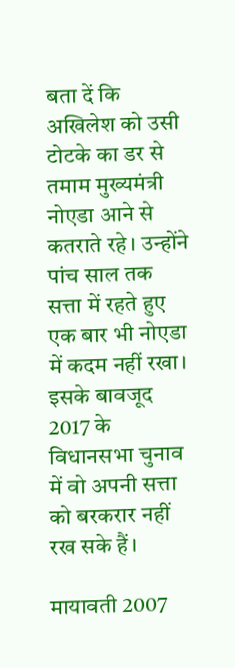बता दें कि अखिलेश को उसी टोटके का डर से तमाम मुख्यमंत्री नोएडा आने से कतराते रहे। उन्होंने पांच साल तक सत्ता में रहते हुए एक बार भी नोएडा में कदम नहीं रखा। इसके बावजूद 2017 के विधानसभा चुनाव में वो अपनी सत्ता को बरकरार नहीं रख सके हैं।

मायावती 2007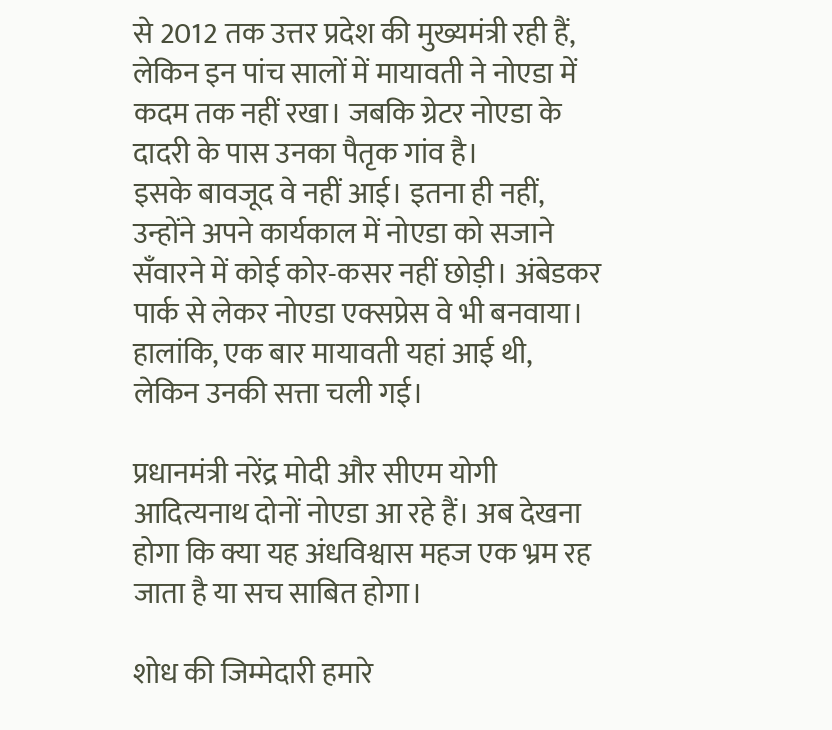से 2012 तक उत्तर प्रदेश की मुख्यमंत्री रही हैं, लेकिन इन पांच सालों में मायावती ने नोएडा में कदम तक नहीं रखा। जबकि ग्रेटर नोएडा के दादरी के पास उनका पैतृक गांव है।
इसके बावजूद वे नहीं आई। इतना ही नहीं, उन्होंने अपने कार्यकाल में नोएडा को सजाने सँवारने में कोई कोर-कसर नहीं छोड़ी। अंबेडकर पार्क से लेकर नोएडा एक्सप्रेस वे भी बनवाया। हालांकि, एक बार मायावती यहां आई थी, लेकिन उनकी सत्ता चली गई।

प्रधानमंत्री नरेंद्र मोदी और सीएम योगी आदित्यनाथ दोनों नोएडा आ रहे हैं। अब देखना होगा कि क्या यह अंधविश्वास महज एक भ्रम रह जाता है या सच साबित होगा।

शोध की जिम्मेदारी हमारे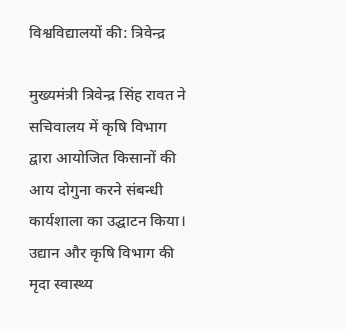विश्वविद्यालयों की: त्रिवेन्द्र

मुख्यमंत्री त्रिवेन्द्र सिंह रावत ने सचिवालय में कृषि विभाग द्वारा आयोजित किसानों की आय दोगुना करने संबन्धी कार्यशाला का उद्घाटन किया। उद्यान और कृषि विभाग की मृदा स्वास्थ्य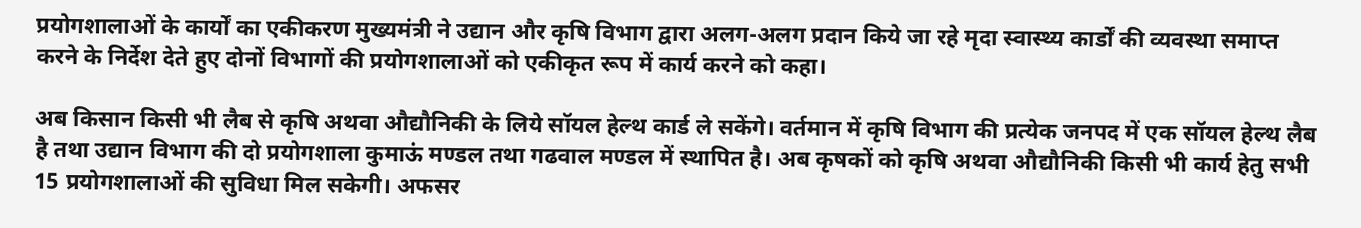प्रयोगशालाओं के कार्यों का एकीकरण मुख्यमंत्री ने उद्यान और कृषि विभाग द्वारा अलग-अलग प्रदान किये जा रहे मृदा स्वास्थ्य कार्डों की व्यवस्था समाप्त करने के निर्देश देते हुए दोनों विभागों की प्रयोगशालाओं को एकीकृत रूप में कार्य करने को कहा।

अब किसान किसी भी लैब से कृषि अथवा औद्यौनिकी के लिये सॉयल हेल्थ कार्ड ले सकेंगे। वर्तमान में कृषि विभाग की प्रत्येक जनपद में एक सॉयल हेल्थ लैब है तथा उद्यान विभाग की दो प्रयोगशाला कुमाऊं मण्डल तथा गढवाल मण्डल में स्थापित है। अब कृषकों को कृषि अथवा औद्यौनिकी किसी भी कार्य हेतु सभी 15 प्रयोगशालाओं की सुविधा मिल सकेगी। अफसर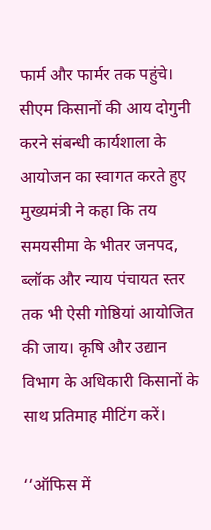फार्म और फार्मर तक पहुंचे। सीएम किसानों की आय दोगुनी करने संबन्धी कार्यशाला के आयोजन का स्वागत करते हुए मुख्यमंत्री ने कहा कि तय समयसीमा के भीतर जनपद, ब्लॉक और न्याय पंचायत स्तर तक भी ऐसी गोष्ठियां आयोजित की जाय। कृषि और उद्यान विभाग के अधिकारी किसानों के साथ प्रतिमाह मीटिंग करें।

‘‘ऑफिस में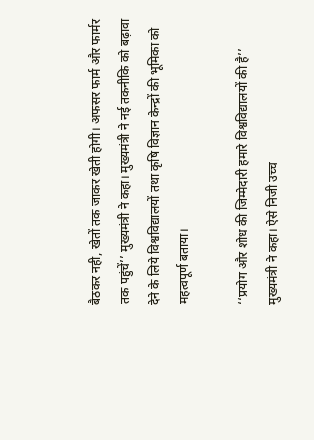बैठकर नही, खेतों तक जाकर खेती होगी। अफसर फार्म और फार्मर तक पहुंचें’’ मुख्यमंत्री ने कहा। मुख्यमंत्री ने नई तकनीकि को बढ़ावा देने के लिये विश्वविद्यालयों तथा कृषि विज्ञान केन्द्रों की भूमिका को महत्वपूर्ण बताया।

‘‘प्रयोग और शोध की जिम्मेदारी हमारे विश्वविद्यालयों की है’’ मुख्यमंत्री ने कहा। ऐसे निजी उच्च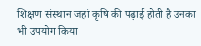शिक्षण संस्थान जहां कृषि की पढ़ाई होती है उनका भी उपयोग किया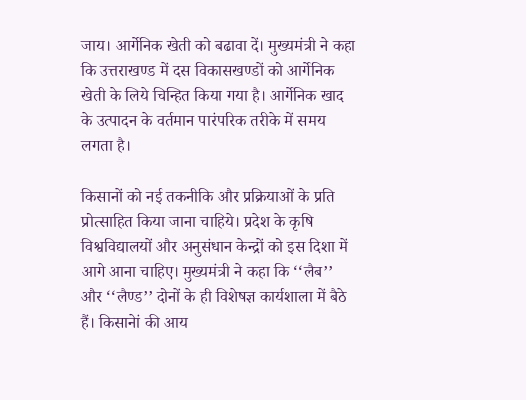जाय। आर्गेनिक खेती को बढावा दें। मुख्यमंत्री ने कहा कि उत्तराखण्ड में दस विकासखण्डों को आर्गेनिक खेती के लिये चिन्हित किया गया है। आर्गेनिक खाद के उत्पादन के वर्तमान पारंपरिक तरीके में समय लगता है।

किसानों को नई तकनीकि और प्रक्रियाओं के प्रति प्रोत्साहित किया जाना चाहिये। प्रदेश के कृषि विश्वविद्यालयों और अनुसंधान केन्द्रों को इस दिशा में आगे आना चाहिए। मुख्यमंत्री ने कहा कि ‘‘लैब’’ और ‘‘लैण्ड’’ दोनों के ही विशेषज्ञ कार्यशाला में बैठे हैं। किसानेां की आय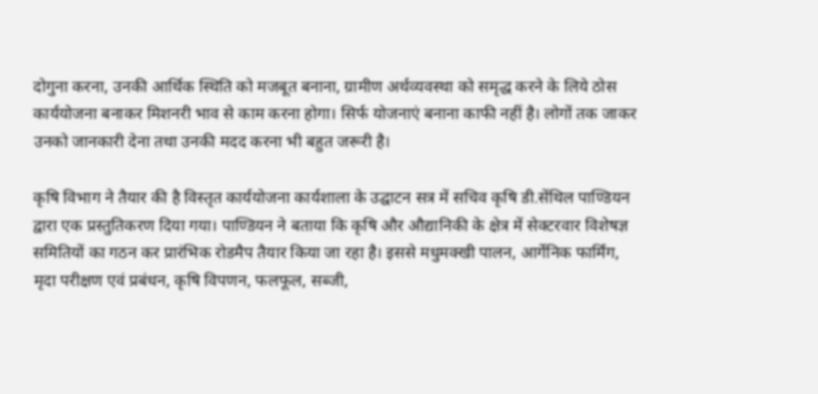दोगुना करना, उनकी आर्थिक स्थिति को मजबूत बनाना, ग्रामीण अर्थव्यवस्था को समृद्ध करने के लिये ठोस कार्ययोजना बनाकर मिशनरी भाव से काम करना होगा। सिर्फ योजनाएं बनाना काफी नहीं है। लोगों तक जाकर उनको जानकारी देना तथा उनकी मदद करना भी बहुत जरूरी है।

कृषि विभाग ने तैयार की है विस्तृत कार्ययोजना कार्यशाला के उद्घाटन सत्र में सचिव कृषि डी.सेंथिल पाण्डियन द्वारा एक प्रस्तुतिकरण दिया गया। पाण्डियन ने बताया कि कृषि और औद्यानिकी के क्षेत्र में सेक्टरवार विशेषज्ञ समितियों का गठन कर प्रारंभिक रोडमैप तैयार किया जा रहा है। इससे मधुमक्खी पालन, आर्गेनिक फार्मिंग, मृदा परीक्षण एवं प्रबंधन, कृषि विपणन, फलफूल, सब्जी,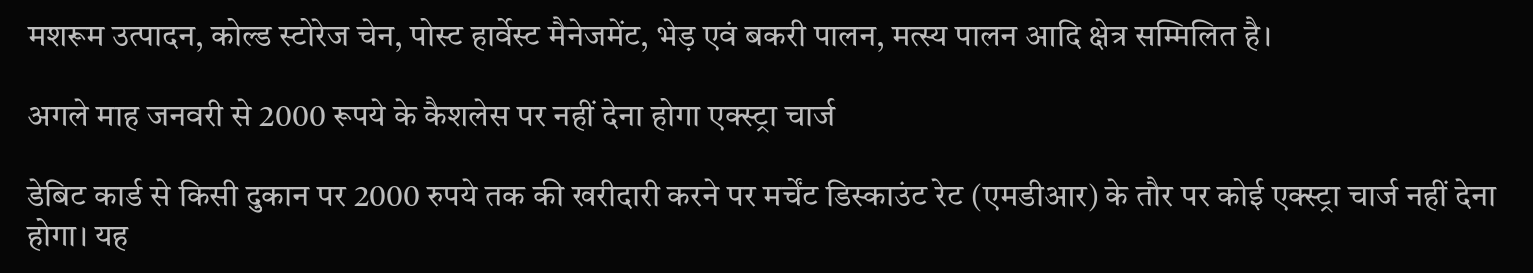मशरूम उत्पादन, कोल्ड स्टोरेज चेन, पोस्ट हार्वेस्ट मैनेजमेंट, भेड़ एवं बकरी पालन, मत्स्य पालन आदि क्षेत्र सम्मिलित है।

अगले माह जनवरी से 2000 रूपये के कैशलेस पर नहीं देना होगा एक्स्ट्रा चार्ज

डेबिट कार्ड से किसी दुकान पर 2000 रुपये तक की खरीदारी करने पर मर्चेंट डिस्काउंट रेट (एमडीआर) के तौर पर कोई एक्स्ट्रा चार्ज नहीं देना होगा। यह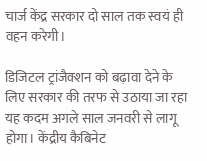चार्ज केंद्र सरकार दो साल तक स्वयं ही वहन करेगी।

डिजिटल ट्रांजैक्शन को बढ़ावा देने के लिए सरकार की तरफ से उठाया जा रहा यह कदम अगले साल जनवरी से लागू होगा। केंद्रीय कैबिनेट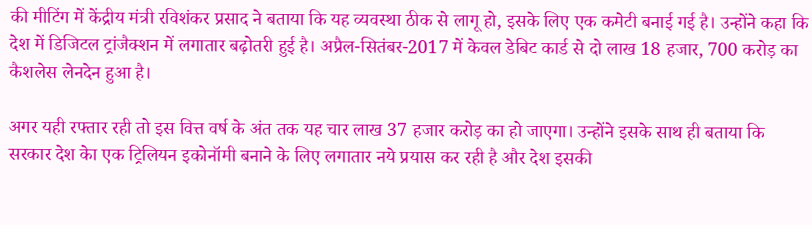की मीटिंग में केंद्रीय मंत्री रविशंकर प्रसाद ने बताया कि यह व्यवस्था ठीक से लागू हो, इसके लिए एक कमेटी बनाई गई है। उन्होंने कहा कि देश में डिजिटल ट्रांजैक्शन में लगातार बढ़ोतरी हुई है। अप्रैल-सितंबर-2017 में केवल डेबिट कार्ड से दो लाख 18 हजार, 700 करोड़ का कैशलेस लेनदेन हुआ है।

अगर यही रफ्तार रही तो इस वित्त वर्ष के अंत तक यह चार लाख 37 हजार करोड़ का हो जाएगा। उन्होंने इसके साथ ही बताया कि सरकार देश केा एक ट्रिलियन इकोनॉमी बनाने के लिए लगातार नये प्रयास कर रही है और देश इसकी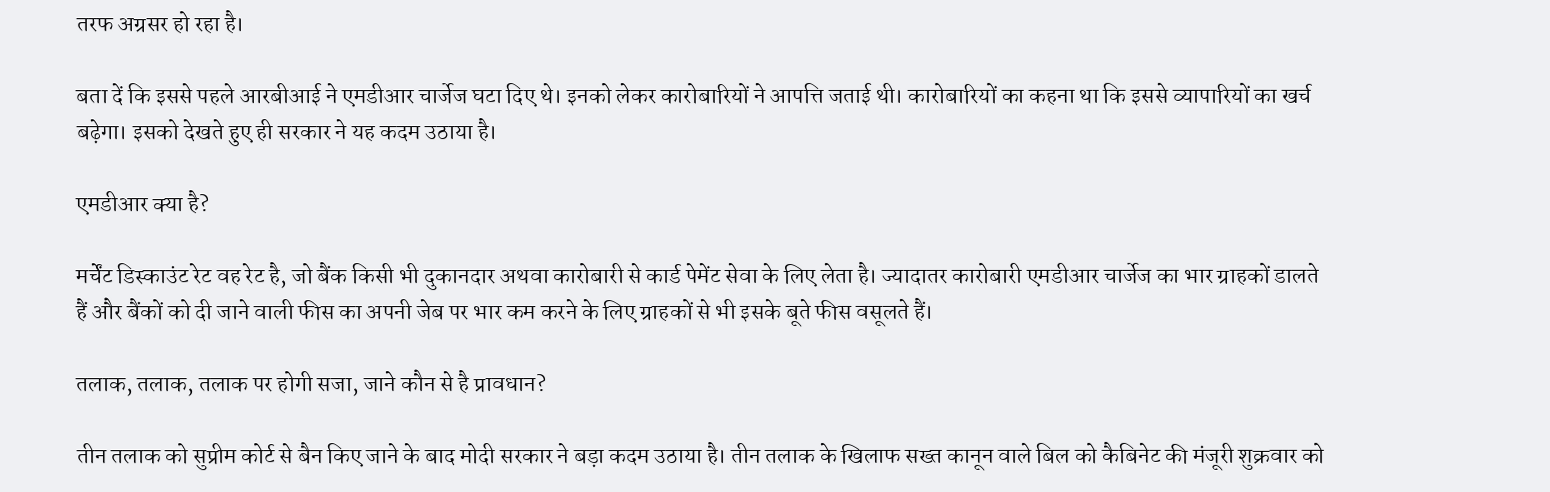तरफ अग्रसर हो रहा है।

बता दें कि इससे पहले आरबीआई ने एमडीआर चार्जेज घटा दिए थे। इनको लेकर कारोबारियों ने आपत्ति जताई थी। कारोबारियों का कहना था कि इससे व्यापारियों का खर्च बढ़ेगा। इसको देखते हुए ही सरकार ने यह कदम उठाया है।

एमडीआर क्या है?

मर्चेंट डिस्काउंट रेट वह रेट है, जो बैंक किसी भी दुकानदार अथवा कारोबारी से कार्ड पेमेंट सेवा के लिए लेता है। ज्यादातर कारोबारी एमडीआर चार्जेज का भार ग्राहकों डालते हैं और बैंकों को दी जाने वाली फीस का अपनी जेब पर भार कम करने के लिए ग्राहकों से भी इसके बूते फीस वसूलते हैं।

तलाक, तलाक, तलाक पर होगी सजा, जाने कौन से है प्रावधान?

तीन तलाक को सुप्रीम कोर्ट से बैन किए जाने के बाद मोदी सरकार ने बड़ा कदम उठाया है। तीन तलाक के खिलाफ सख्त कानून वाले बिल को कैबिनेट की मंजूरी शुक्रवार को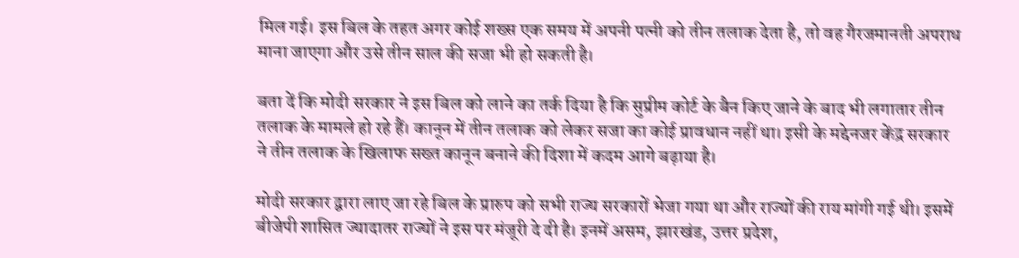मिल गई। इस बिल के तहत अगर कोई शख्स एक समय में अपनी पत्नी को तीन तलाक देता है, तो वह गैरजमानती अपराध माना जाएगा और उसे तीन साल की सजा भी हो सकती है।

बता दें कि मोदी सरकार ने इस बिल को लाने का तर्क दिया है कि सुप्रीम कोर्ट के बैन किए जाने के बाद भी लगातार तीन तलाक के मामले हो रहे हैं। कानून में तीन तलाक को लेकर सजा का कोई प्रावधान नहीं था। इसी के मद्देनजर केंद्र सरकार ने तीन तलाक के खिलाफ सख्त कानून बनाने की दिशा में कदम आगे बढ़ाया है।

मोदी सरकार द्वारा लाए जा रहे बिल के प्रारुप को सभी राज्य सरकारों भेजा गया था और राज्यों की राय मांगी गई थी। इसमें बीजेपी शासित ज्यादातर राज्यों ने इस पर मंजूरी दे दी है। इनमें असम, झारखंड, उत्तर प्रदेश,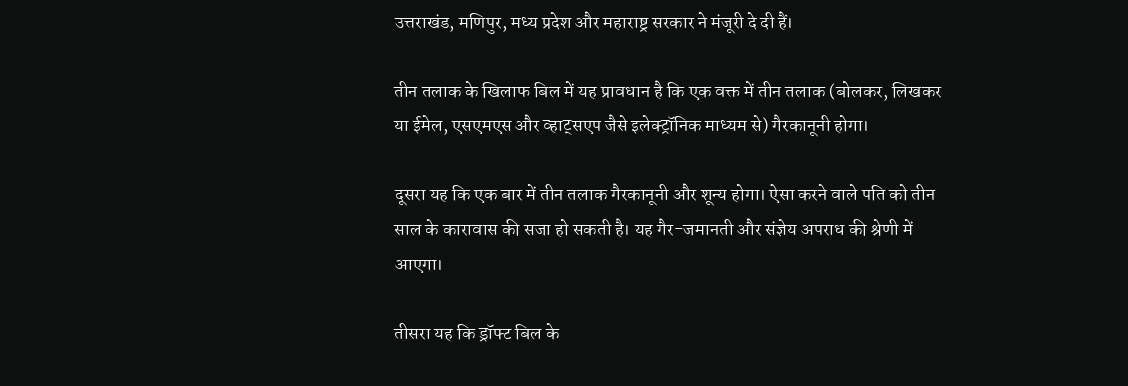उत्तराखंड, मणिपुर, मध्य प्रदेश और महाराष्ट्र सरकार ने मंजूरी दे दी हैं।

तीन तलाक के खिलाफ बिल में यह प्रावधान है कि एक वक्त में तीन तलाक (बोलकर, लिखकर या ईमेल, एसएमएस और व्हाट्सएप जैसे इलेक्ट्रॉनिक माध्यम से) गैरकानूनी होगा।

दूसरा यह कि एक बार में तीन तलाक गैरकानूनी और शून्य होगा। ऐसा करने वाले पति को तीन साल के कारावास की सजा हो सकती है। यह गैर-जमानती और संज्ञेय अपराध की श्रेणी में आएगा।

तीसरा यह कि ड्रॉफ्ट बिल के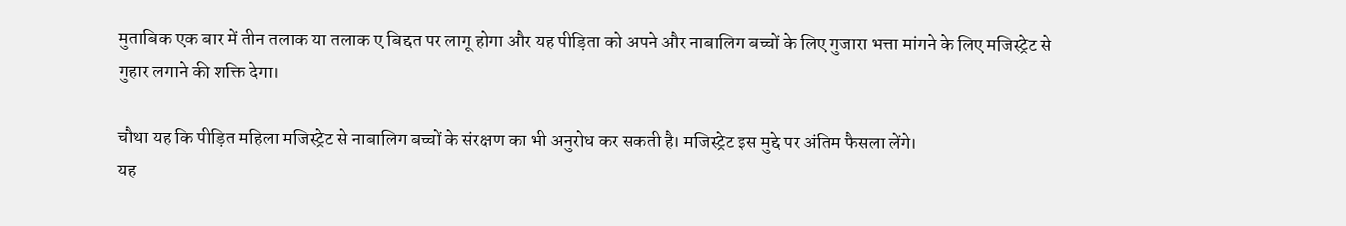मुताबिक एक बार में तीन तलाक या तलाक ए बिद्दत पर लागू होगा और यह पीड़िता को अपने और नाबालिग बच्चों के लिए गुजारा भत्ता मांगने के लिए मजिस्ट्रेट से गुहार लगाने की शक्ति देगा।

चौथा यह कि पीड़ित महिला मजिस्ट्रेट से नाबालिग बच्चों के संरक्षण का भी अनुरोध कर सकती है। मजिस्ट्रेट इस मुद्दे पर अंतिम फैसला लेंगे।
यह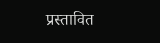प्रस्तावित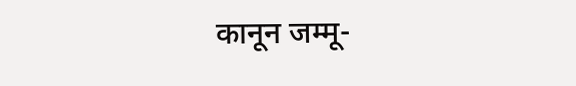कानून जम्मू-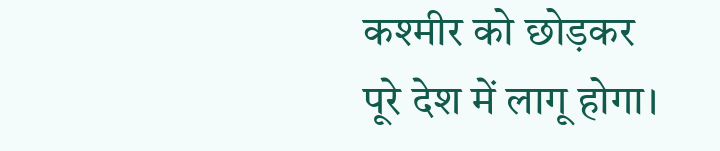कश्मीर को छोड़कर पूरे देश में लागू होगा।